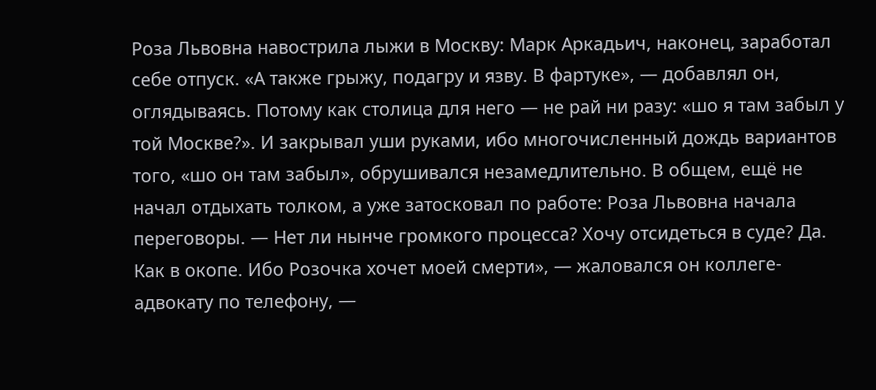Роза Львовна навострила лыжи в Москву: Марк Аркадьич, наконец, заработал себе отпуск. «А также грыжу, подагру и язву. В фартуке», — добавлял он, оглядываясь. Потому как столица для него — не рай ни разу: «шо я там забыл у той Москве?». И закрывал уши руками, ибо многочисленный дождь вариантов того, «шо он там забыл», обрушивался незамедлительно. В общем, ещё не начал отдыхать толком, а уже затосковал по работе: Роза Львовна начала переговоры. — Нет ли нынче громкого процесса? Хочу отсидеться в суде? Да. Как в окопе. Ибо Розочка хочет моей смерти», — жаловался он коллеге-адвокату по телефону, —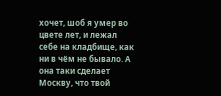хочет, шоб я умер во цвете лет, и лежал себе на кладбище, как ни в чём не бывало. А она таки сделает Москву, что твой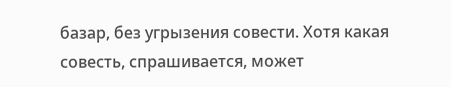базар, без угрызения совести. Хотя какая совесть, спрашивается, может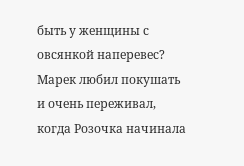быть у женщины с овсянкой наперевес? Марек любил покушать и очень переживал, когда Розочка начинала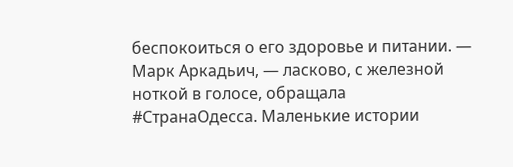беспокоиться о его здоровье и питании. — Марк Аркадьич, — ласково, с железной ноткой в голосе, обращала
#СтранаОдесса. Маленькие истории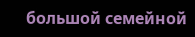большой семейной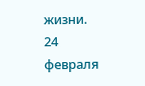жизни.
24 февраля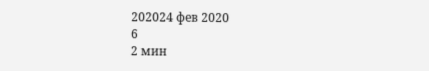202024 фев 2020
6
2 мин